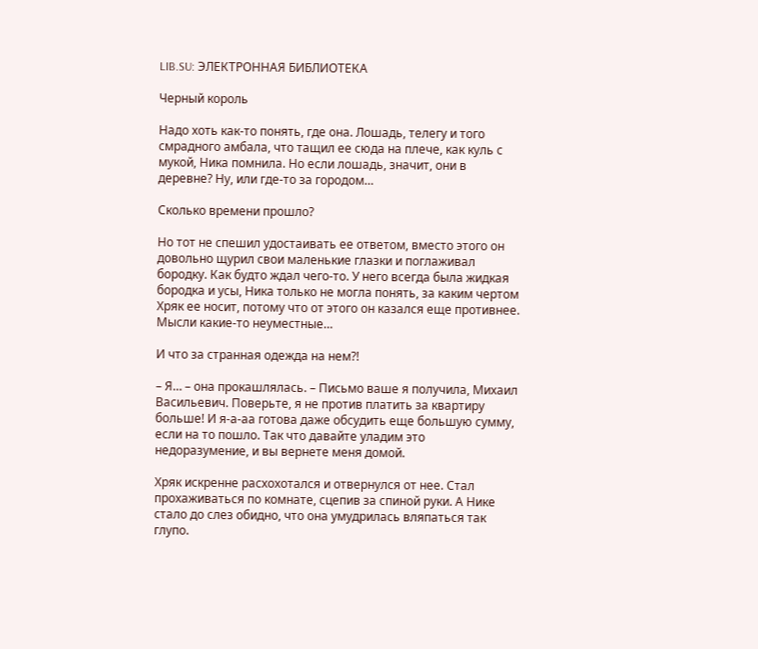LIB.SU: ЭЛЕКТРОННАЯ БИБЛИОТЕКА

Черный король

Надо хоть как‑то понять, где она. Лошадь, телегу и того смрадного амбала, что тащил ее сюда на плече, как куль с мукой, Ника помнила. Но если лошадь, значит, они в деревне? Ну, или где‑то за городом…

Сколько времени прошло?

Но тот не спешил удостаивать ее ответом, вместо этого он довольно щурил свои маленькие глазки и поглаживал бородку. Как будто ждал чего‑то. У него всегда была жидкая бородка и усы, Ника только не могла понять, за каким чертом Хряк ее носит, потому что от этого он казался еще противнее. Мысли какие‑то неуместные…

И что за странная одежда на нем?!

– Я… – она прокашлялась. – Письмо ваше я получила, Михаил Васильевич. Поверьте, я не против платить за квартиру больше! И я‑а‑аа готова даже обсудить еще большую сумму, если на то пошло. Так что давайте уладим это недоразумение, и вы вернете меня домой.

Хряк искренне расхохотался и отвернулся от нее. Стал прохаживаться по комнате, сцепив за спиной руки. А Нике стало до слез обидно, что она умудрилась вляпаться так глупо.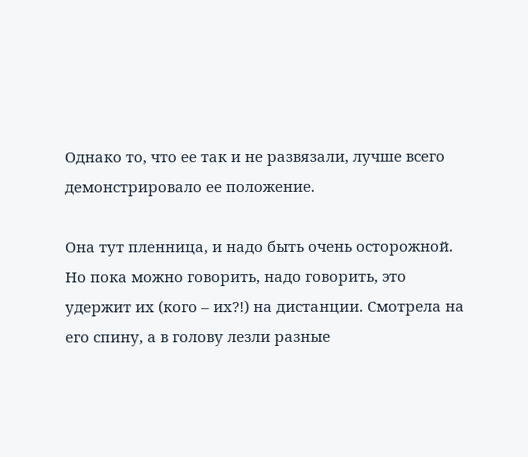Однако то, что ее так и не развязали, лучше всего демонстрировало ее положение.

Она тут пленница, и надо быть очень осторожной. Но пока можно говорить, надо говорить, это удержит их (кого – их?!) на дистанции. Смотрела на его спину, а в голову лезли разные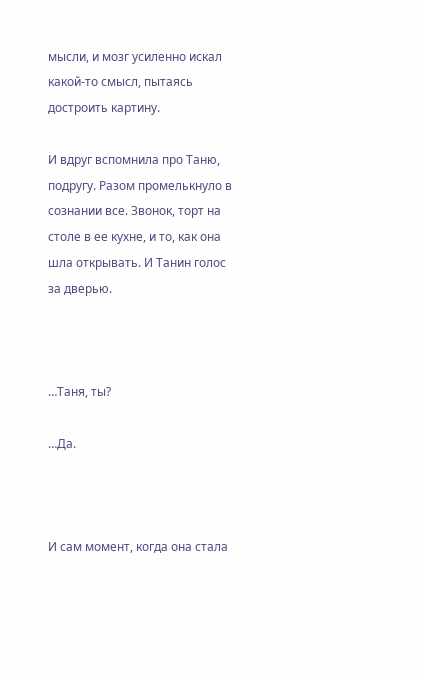мысли, и мозг усиленно искал какой‑то смысл, пытаясь достроить картину.

И вдруг вспомнила про Таню, подругу. Разом промелькнуло в сознании все. Звонок, торт на столе в ее кухне, и то, как она шла открывать. И Танин голос за дверью.



…Таня, ты?

…Да.



И сам момент, когда она стала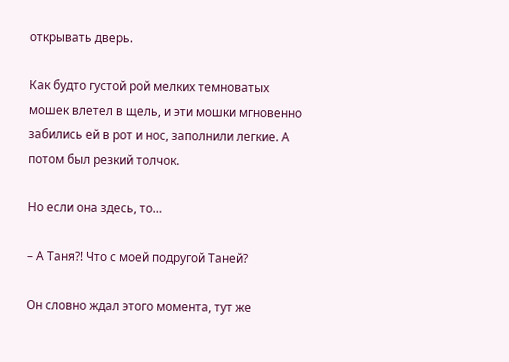открывать дверь.

Как будто густой рой мелких темноватых мошек влетел в щель, и эти мошки мгновенно забились ей в рот и нос, заполнили легкие. А потом был резкий толчок.

Но если она здесь, то…

– А Таня?! Что с моей подругой Таней?

Он словно ждал этого момента, тут же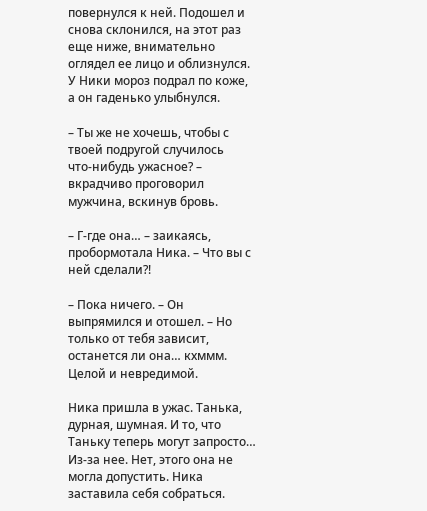повернулся к ней. Подошел и снова склонился, на этот раз еще ниже, внимательно оглядел ее лицо и облизнулся. У Ники мороз подрал по коже, а он гаденько улыбнулся.

– Ты же не хочешь, чтобы с твоей подругой случилось что‑нибудь ужасное? – вкрадчиво проговорил мужчина, вскинув бровь.

– Г‑где она… – заикаясь, пробормотала Ника. – Что вы с ней сделали?!

– Пока ничего. – Он выпрямился и отошел. – Но только от тебя зависит, останется ли она… кхммм. Целой и невредимой.

Ника пришла в ужас. Танька, дурная, шумная. И то, что Таньку теперь могут запросто… Из‑за нее. Нет, этого она не могла допустить. Ника заставила себя собраться.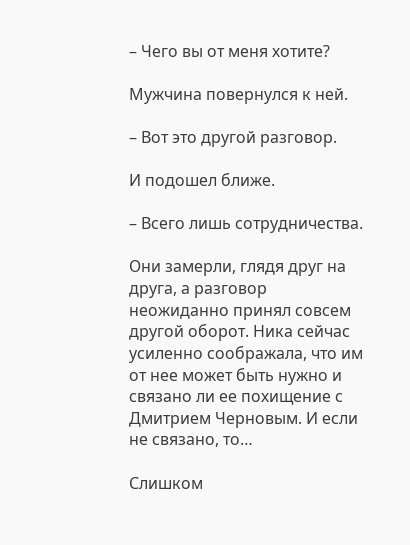– Чего вы от меня хотите?

Мужчина повернулся к ней.

– Вот это другой разговор.

И подошел ближе.

– Всего лишь сотрудничества.

Они замерли, глядя друг на друга, а разговор неожиданно принял совсем другой оборот. Ника сейчас усиленно соображала, что им от нее может быть нужно и связано ли ее похищение с Дмитрием Черновым. И если не связано, то…

Слишком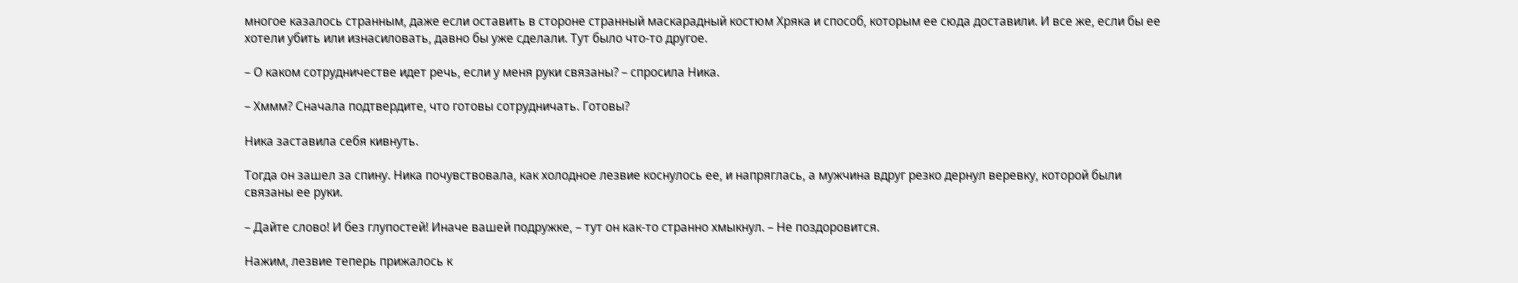многое казалось странным, даже если оставить в стороне странный маскарадный костюм Хряка и способ, которым ее сюда доставили. И все же, если бы ее хотели убить или изнасиловать, давно бы уже сделали. Тут было что‑то другое.

– О каком сотрудничестве идет речь, если у меня руки связаны? – спросила Ника.

– Хммм? Сначала подтвердите, что готовы сотрудничать. Готовы?

Ника заставила себя кивнуть.

Тогда он зашел за спину. Ника почувствовала, как холодное лезвие коснулось ее, и напряглась, а мужчина вдруг резко дернул веревку, которой были связаны ее руки.

– Дайте слово! И без глупостей! Иначе вашей подружке, – тут он как‑то странно хмыкнул. – Не поздоровится.

Нажим, лезвие теперь прижалось к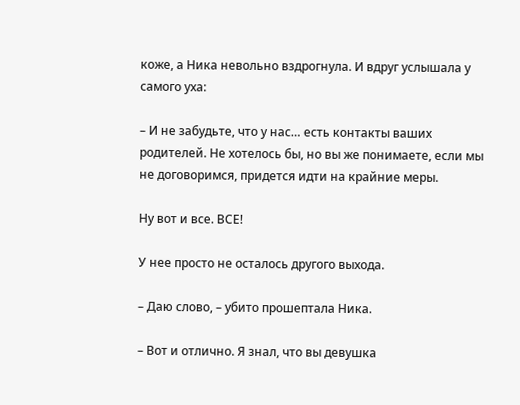коже, а Ника невольно вздрогнула. И вдруг услышала у самого уха:

– И не забудьте, что у нас… есть контакты ваших родителей. Не хотелось бы, но вы же понимаете, если мы не договоримся, придется идти на крайние меры.

Ну вот и все. ВСЕ!

У нее просто не осталось другого выхода.

– Даю слово, – убито прошептала Ника.

– Вот и отлично. Я знал, что вы девушка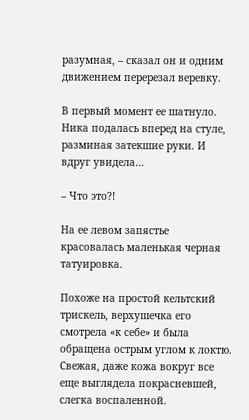разумная, – сказал он и одним движением перерезал веревку.

В первый момент ее шатнуло. Ника подалась вперед на стуле, разминая затекшие руки. И вдруг увидела…

– Что это?!

На ее левом запястье красовалась маленькая черная татуировка.

Похоже на простой кельтский трискель, верхушечка его смотрела «к себе» и была обращена острым углом к локтю. Свежая, даже кожа вокруг все еще выглядела покрасневшей, слегка воспаленной.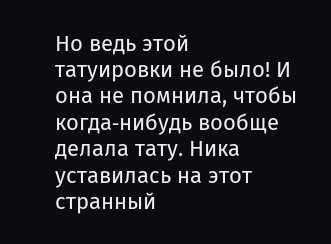Но ведь этой татуировки не было! И она не помнила, чтобы когда‑нибудь вообще делала тату. Ника уставилась на этот странный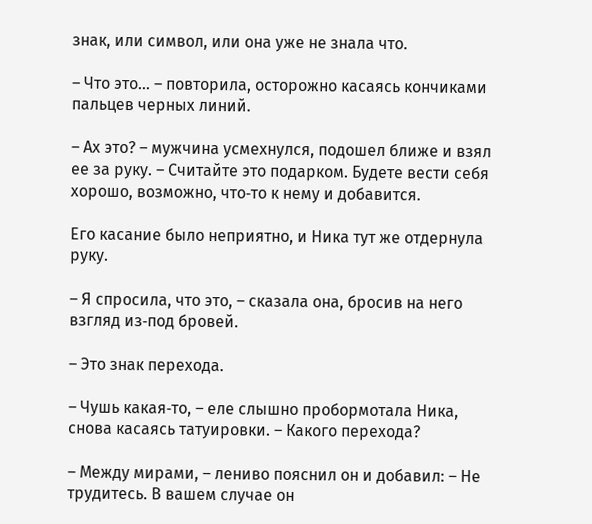знак, или символ, или она уже не знала что.

– Что это… – повторила, осторожно касаясь кончиками пальцев черных линий.

– Ах это? – мужчина усмехнулся, подошел ближе и взял ее за руку. – Считайте это подарком. Будете вести себя хорошо, возможно, что‑то к нему и добавится.

Его касание было неприятно, и Ника тут же отдернула руку.

– Я спросила, что это, – сказала она, бросив на него взгляд из‑под бровей.

– Это знак перехода.

– Чушь какая‑то, – еле слышно пробормотала Ника, снова касаясь татуировки. – Какого перехода?

– Между мирами, – лениво пояснил он и добавил: – Не трудитесь. В вашем случае он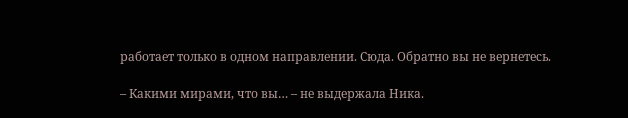работает только в одном направлении. Сюда. Обратно вы не вернетесь.

– Какими мирами, что вы… – не выдержала Ника.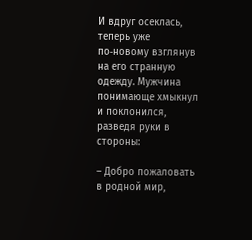И вдруг осеклась, теперь уже по‑новому взглянув на его странную одежду. Мужчина понимающе хмыкнул и поклонился, разведя руки в стороны:

– Добро пожаловать в родной мир,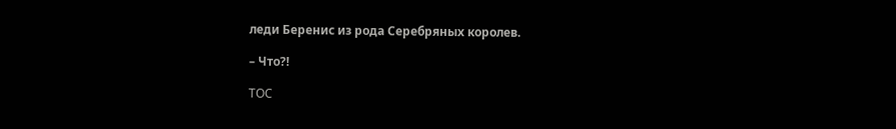леди Беренис из рода Серебряных королев.

– Что?!

TOC